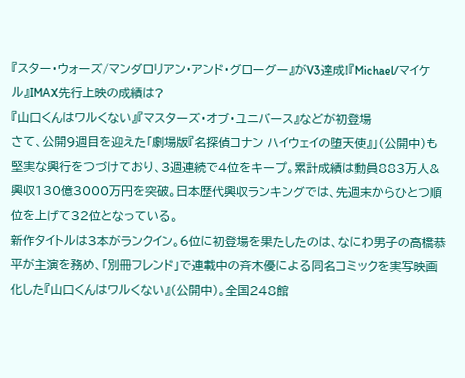『スター・ウォーズ/マンダロリアン・アンド・グローグー』がV3達成!『Michael/マイケル』IMAX先行上映の成績は?
『山口くんはワルくない』『マスターズ・オブ・ユニバース』などが初登場
さて、公開9週目を迎えた「劇場版『名探偵コナン ハイウェイの堕天使』」(公開中)も堅実な興行をつづけており、3週連続で4位をキープ。累計成績は動員883万人&興収130億3000万円を突破。日本歴代興収ランキングでは、先週末からひとつ順位を上げて32位となっている。
新作タイトルは3本がランクイン。6位に初登場を果たしたのは、なにわ男子の高橋恭平が主演を務め、「別冊フレンド」で連載中の斉木優による同名コミックを実写映画化した『山口くんはワルくない』(公開中)。全国248館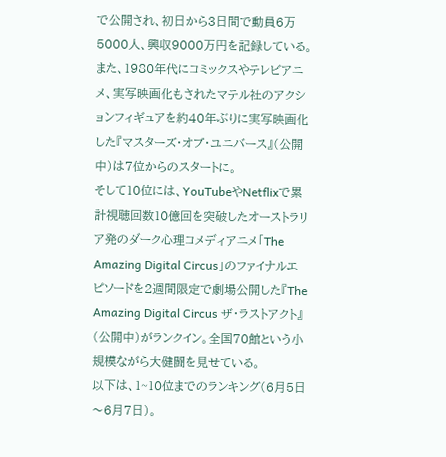で公開され、初日から3日間で動員6万5000人、興収9000万円を記録している。
また、1980年代にコミックスやテレビアニメ、実写映画化もされたマテル社のアクションフィギュアを約40年ぶりに実写映画化した『マスターズ・オブ・ユニバース』(公開中)は7位からのスタートに。
そして10位には、YouTubeやNetflixで累計視聴回数10億回を突破したオーストラリア発のダーク心理コメディアニメ「The Amazing Digital Circus」のファイナルエピソードを2週間限定で劇場公開した『The Amazing Digital Circus ザ・ラストアクト』(公開中)がランクイン。全国70館という小規模ながら大健闘を見せている。
以下は、1~10位までのランキング(6月5日〜6月7日)。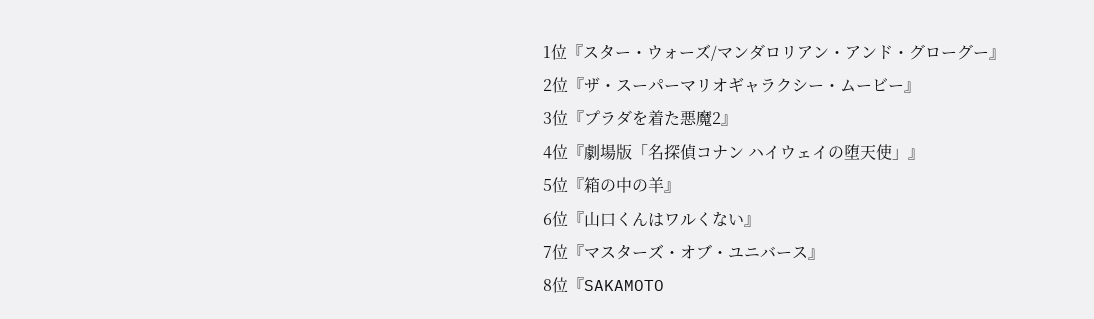1位『スター・ウォーズ/マンダロリアン・アンド・グローグー』
2位『ザ・スーパーマリオギャラクシー・ムービー』
3位『プラダを着た悪魔2』
4位『劇場版「名探偵コナン ハイウェイの堕天使」』
5位『箱の中の羊』
6位『山口くんはワルくない』
7位『マスターズ・オブ・ユニバース』
8位『SAKAMOTO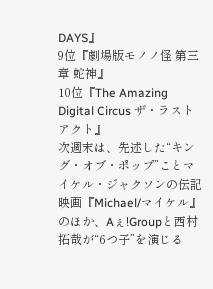DAYS』
9位『劇場版モノノ怪 第三章 蛇神』
10位『The Amazing Digital Circus ザ・ラストアクト』
次週末は、先述した“キング・オブ・ポップ”ことマイケル・ジャクソンの伝記映画『Michael/マイケル』のほか、Aぇ!Groupと西村拓哉が“6つ子”を演じる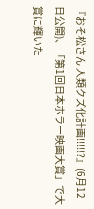『おそ松さん 人類クズ化計画!!!!!?』(6月12日公開)、「第1回日本ホラー映画大賞」で大賞に輝いた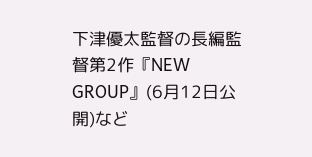下津優太監督の長編監督第2作『NEW GROUP』(6月12日公開)など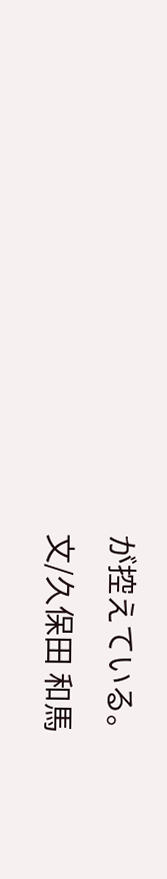が控えている。
文/久保田 和馬